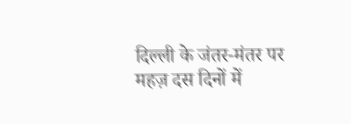दिल्ली के जंतर-मंतर पर महज़ दस दिनों में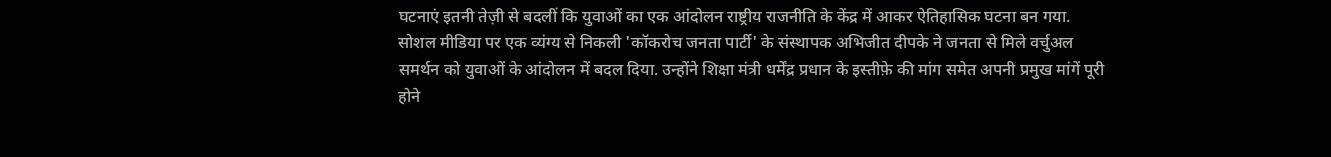घटनाएं इतनी तेज़ी से बदलीं कि युवाओं का एक आंदोलन राष्ट्रीय राजनीति के केंद्र में आकर ऐतिहासिक घटना बन गया. सोशल मीडिया पर एक व्यंग्य से निकली 'कॉकरोच जनता पार्टी' के संस्थापक अभिजीत दीपके ने जनता से मिले वर्चुअल समर्थन को युवाओं के आंदोलन में बदल दिया. उन्होंने शिक्षा मंत्री धर्मेंद्र प्रधान के इस्तीफ़े की मांग समेत अपनी प्रमुख मांगें पूरी होने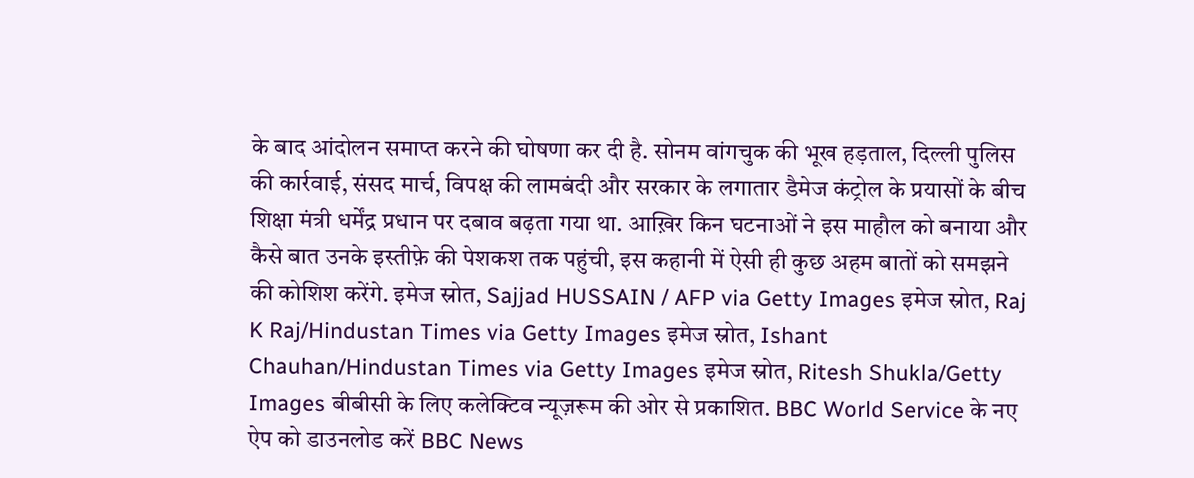के बाद आंदोलन समाप्त करने की घोषणा कर दी है. सोनम वांगचुक की भूख हड़ताल, दिल्ली पुलिस की कार्रवाई, संसद मार्च, विपक्ष की लामबंदी और सरकार के लगातार डैमेज कंट्रोल के प्रयासों के बीच शिक्षा मंत्री धर्मेंद्र प्रधान पर दबाव बढ़ता गया था. आख़िर किन घटनाओं ने इस माहौल को बनाया और कैसे बात उनके इस्तीफ़े की पेशकश तक पहुंची, इस कहानी में ऐसी ही कुछ अहम बातों को समझने की कोशिश करेंगे. इमेज स्रोत, Sajjad HUSSAIN / AFP via Getty Images इमेज स्रोत, Raj K Raj/Hindustan Times via Getty Images इमेज स्रोत, Ishant Chauhan/Hindustan Times via Getty Images इमेज स्रोत, Ritesh Shukla/Getty Images बीबीसी के लिए कलेक्टिव न्यूज़रूम की ओर से प्रकाशित. BBC World Service के नए ऐप को डाउनलोड करें BBC News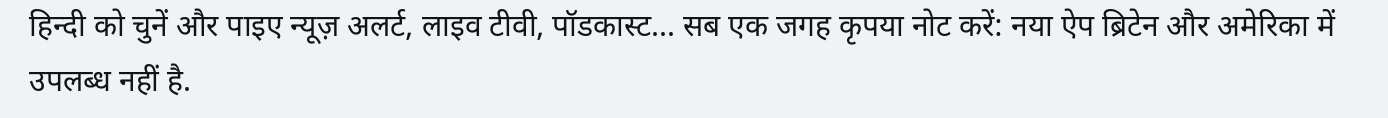हिन्दी को चुनें और पाइए न्यूज़ अलर्ट, लाइव टीवी, पॉडकास्ट... सब एक जगह कृपया नोट करें: नया ऐप ब्रिटेन और अमेरिका में उपलब्ध नहीं है.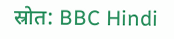स्रोत: BBC Hindi